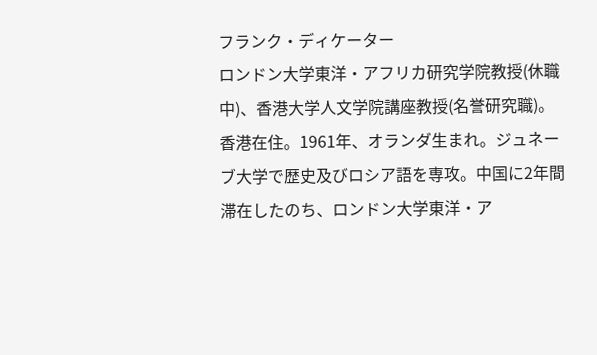フランク・ディケーター
ロンドン大学東洋・アフリカ研究学院教授(休職中)、香港大学人文学院講座教授(名誉研究職)。香港在住。1961年、オランダ生まれ。ジュネーブ大学で歴史及びロシア語を専攻。中国に2年間滞在したのち、ロンドン大学東洋・ア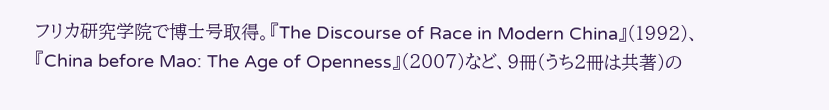フリカ研究学院で博士号取得。『The Discourse of Race in Modern China』(1992)、『China before Mao: The Age of Openness』(2007)など、9冊(うち2冊は共著)の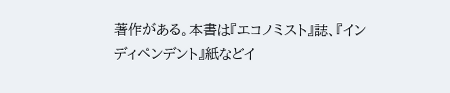著作がある。本書は『エコノミスト』誌、『インディペンデント』紙などイ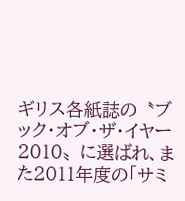ギリス各紙誌の〝ブック・オブ・ザ・イヤー2010〟に選ばれ、また2011年度の「サミ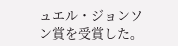ュエル・ジョンソン賞を受賞した。